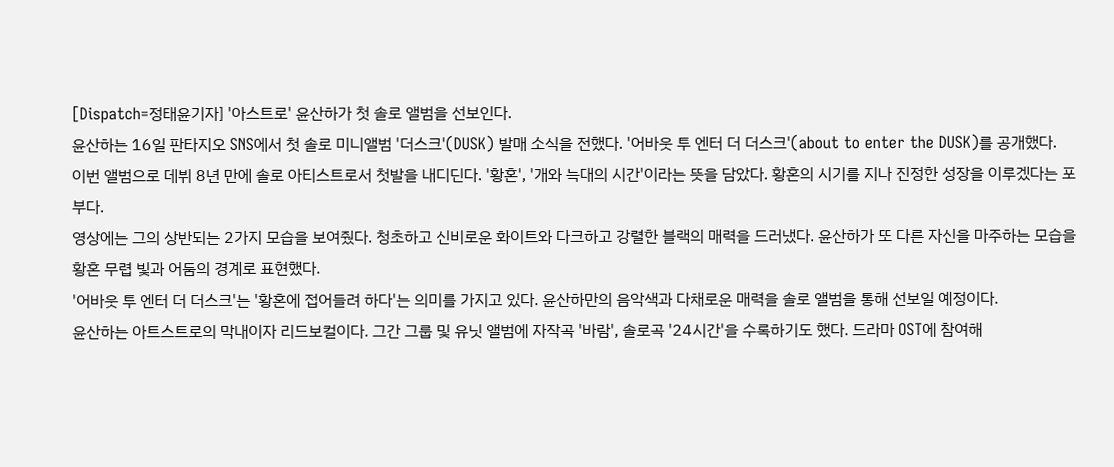[Dispatch=정태윤기자] '아스트로' 윤산하가 첫 솔로 앨범을 선보인다.
윤산하는 16일 판타지오 SNS에서 첫 솔로 미니앨범 '더스크'(DUSK) 발매 소식을 전했다. '어바웃 투 엔터 더 더스크'(about to enter the DUSK)를 공개했다.
이번 앨범으로 데뷔 8년 만에 솔로 아티스트로서 첫발을 내디딘다. '황혼', '개와 늑대의 시간'이라는 뜻을 담았다. 황혼의 시기를 지나 진정한 성장을 이루겠다는 포부다.
영상에는 그의 상반되는 2가지 모습을 보여줬다. 청초하고 신비로운 화이트와 다크하고 강렬한 블랙의 매력을 드러냈다. 윤산하가 또 다른 자신을 마주하는 모습을 황혼 무렵 빛과 어둠의 경계로 표현했다.
'어바웃 투 엔터 더 더스크'는 '황혼에 접어들려 하다'는 의미를 가지고 있다. 윤산하만의 음악색과 다채로운 매력을 솔로 앨범을 통해 선보일 예정이다.
윤산하는 아트스트로의 막내이자 리드보컬이다. 그간 그룹 및 유닛 앨범에 자작곡 '바람', 솔로곡 '24시간'을 수록하기도 했다. 드라마 OST에 참여해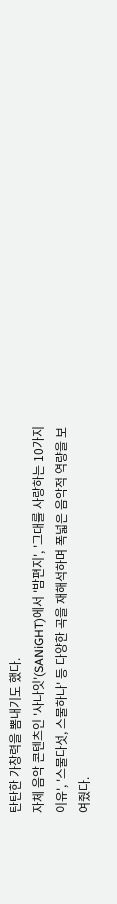탄탄한 가창력을 뽐내기도 했다.
자체 음악 콘텐츠인 '사나잇'(SANiGHT)에서 '밤편지', '그대를 사랑하는 10가지 이유', '스물다섯, 스물하나' 등 다양한 곡을 재해석하며 폭넓은 음악적 역량을 보여줬다.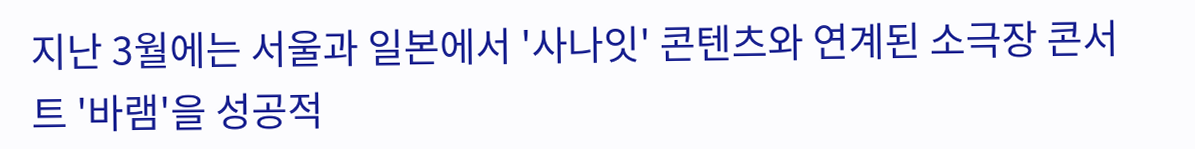지난 3월에는 서울과 일본에서 '사나잇' 콘텐츠와 연계된 소극장 콘서트 '바램'을 성공적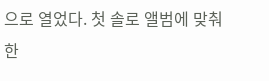으로 열었다. 첫 솔로 앨범에 맞춰 한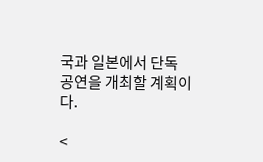국과 일본에서 단독 공연을 개최할 계획이다.

<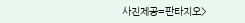사진제공=판타지오>